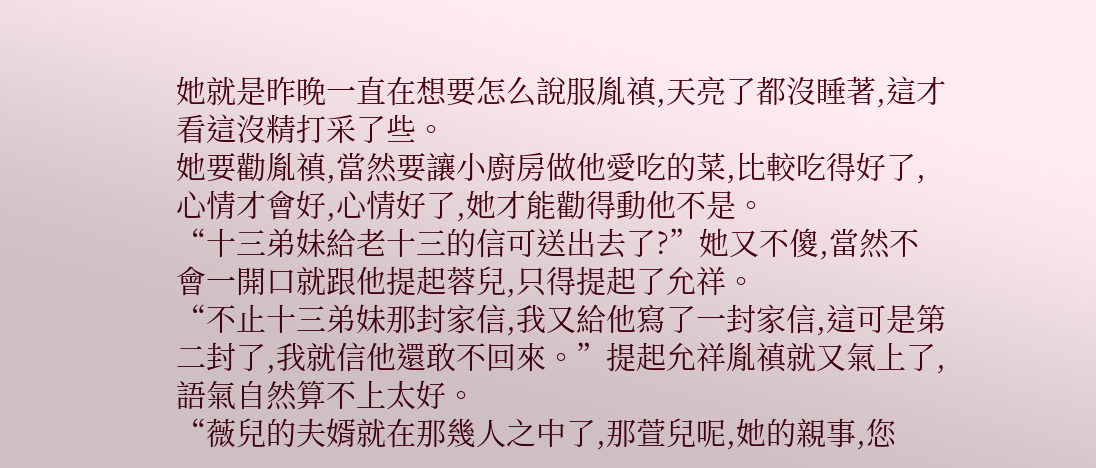她就是昨晚一直在想要怎么說服胤禛,天亮了都沒睡著,這才看這沒精打采了些。
她要勸胤禛,當然要讓小廚房做他愛吃的菜,比較吃得好了,心情才會好,心情好了,她才能勸得動他不是。
“十三弟妹給老十三的信可送出去了?”她又不傻,當然不會一開口就跟他提起蓉兒,只得提起了允祥。
“不止十三弟妹那封家信,我又給他寫了一封家信,這可是第二封了,我就信他還敢不回來。”提起允祥胤禛就又氣上了,語氣自然算不上太好。
“薇兒的夫婿就在那幾人之中了,那萱兒呢,她的親事,您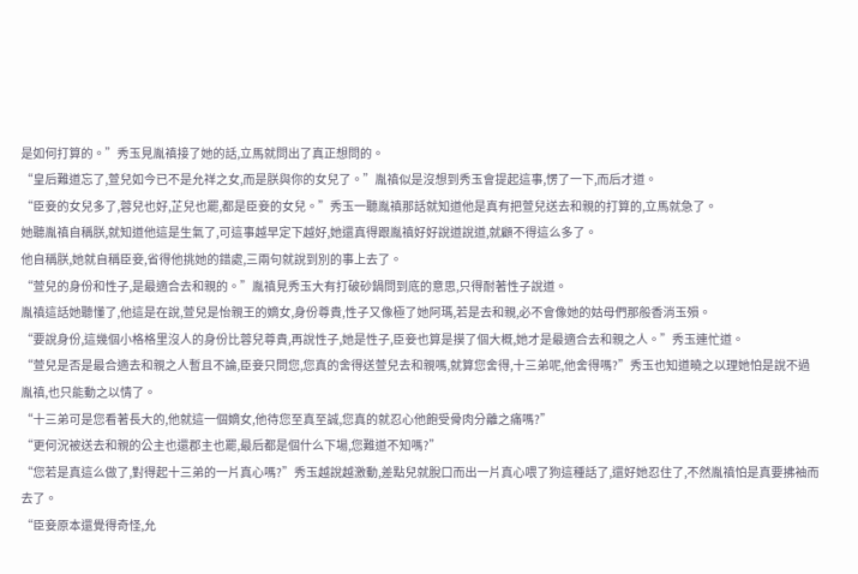是如何打算的。”秀玉見胤禛接了她的話,立馬就問出了真正想問的。
“皇后難道忘了,萱兒如今已不是允祥之女,而是朕與你的女兒了。”胤禛似是沒想到秀玉會提起這事,愣了一下,而后才道。
“臣妾的女兒多了,蓉兒也好,芷兒也罷,都是臣妾的女兒。”秀玉一聽胤禛那話就知道他是真有把萱兒送去和親的打算的,立馬就急了。
她聽胤禛自稱朕,就知道他這是生氣了,可這事越早定下越好,她還真得跟胤禛好好說道說道,就顧不得這么多了。
他自稱朕,她就自稱臣妾,省得他挑她的錯處,三兩句就說到別的事上去了。
“萱兒的身份和性子,是最適合去和親的。”胤禛見秀玉大有打破砂鍋問到底的意思,只得耐著性子說道。
胤禛這話她聽懂了,他這是在說,萱兒是怡親王的嫡女,身份尊貴,性子又像極了她阿瑪,若是去和親,必不會像她的姑母們那般香消玉殞。
“要說身份,這幾個小格格里沒人的身份比蓉兒尊貴,再說性子,她是性子,臣妾也算是摸了個大概,她才是最適合去和親之人。”秀玉連忙道。
“萱兒是否是最合適去和親之人暫且不論,臣妾只問您,您真的舍得送萱兒去和親嗎,就算您舍得,十三弟呢,他舍得嗎?”秀玉也知道曉之以理她怕是說不過胤禛,也只能動之以情了。
“十三弟可是您看著長大的,他就這一個嫡女,他待您至真至誠,您真的就忍心他飽受骨肉分離之痛嗎?”
“更何況被送去和親的公主也還郡主也罷,最后都是個什么下場,您難道不知嗎?”
“您若是真這么做了,對得起十三弟的一片真心嗎?”秀玉越說越激動,差點兒就脫口而出一片真心喂了狗這種話了,還好她忍住了,不然胤禛怕是真要拂袖而去了。
“臣妾原本還覺得奇怪,允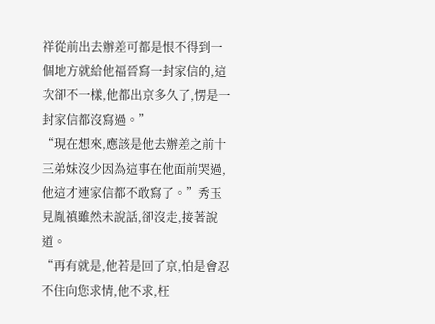祥從前出去辦差可都是恨不得到一個地方就給他福晉寫一封家信的,這次卻不一樣,他都出京多久了,愣是一封家信都沒寫過。”
“現在想來,應該是他去辦差之前十三弟妹沒少因為這事在他面前哭過,他這才連家信都不敢寫了。”秀玉見胤禛雖然未說話,卻沒走,接著說道。
“再有就是,他若是回了京,怕是會忍不住向您求情,他不求,枉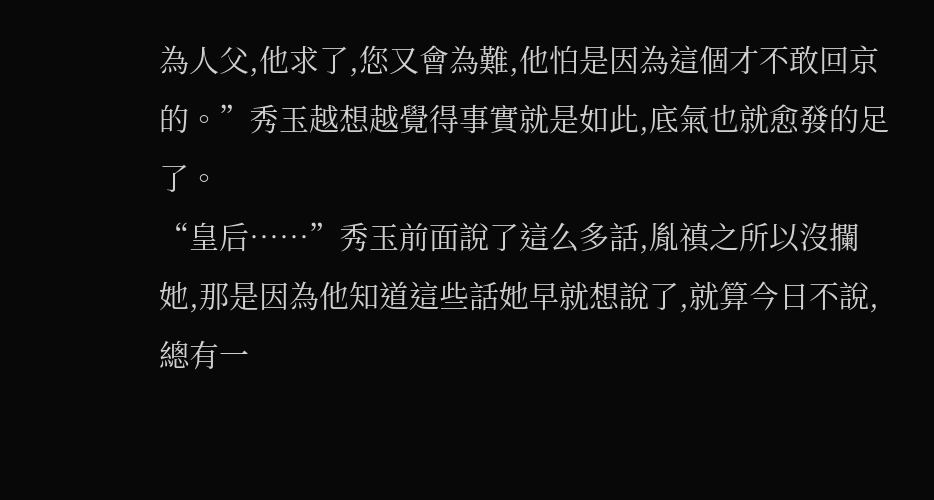為人父,他求了,您又會為難,他怕是因為這個才不敢回京的。”秀玉越想越覺得事實就是如此,底氣也就愈發的足了。
“皇后……”秀玉前面說了這么多話,胤禛之所以沒攔她,那是因為他知道這些話她早就想說了,就算今日不說,總有一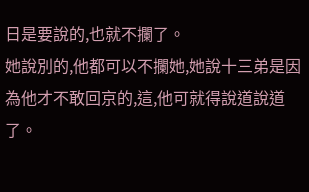日是要說的,也就不攔了。
她說別的,他都可以不攔她,她說十三弟是因為他才不敢回京的,這,他可就得說道說道了。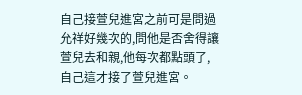自己接萱兒進宮之前可是問過允祥好幾次的,問他是否舍得讓萱兒去和親,他每次都點頭了,自己這才接了萱兒進宮。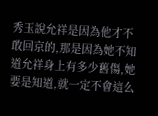秀玉說允祥是因為他才不敢回京的,那是因為她不知道允祥身上有多少舊傷,她要是知道,就一定不會這么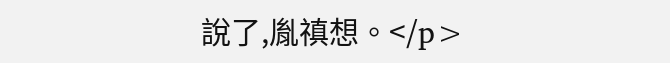說了,胤禛想。</p>